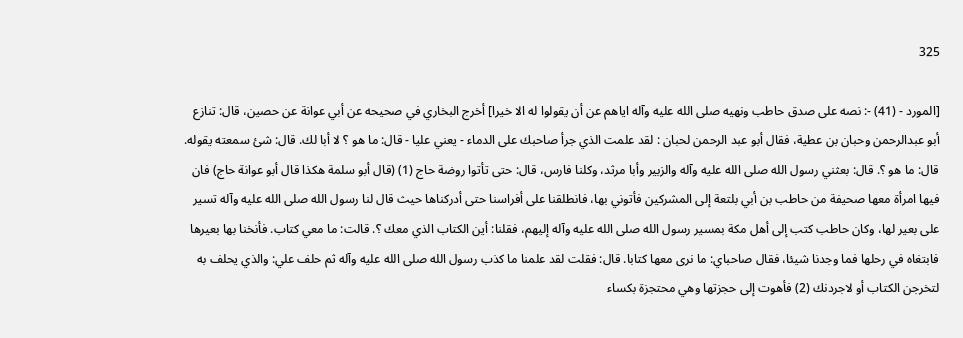325

[المورد - (41) -: نصه على صدق حاطب ونهيه صلى الله عليه وآله اياهم عن أن يقولوا له الا خيرا] أخرج البخاري في صحيحه عن أبي عوانة عن حصين، قال: تنازع أبو عبدالرحمن وحبان بن عطية، فقال أبو عبد الرحمن لحبان : لقد علمت الذي جرأ صاحبك على الدماء - يعني عليا - قال: ما هو ؟ لا أبا لك. قال: شئ سمعته يقوله. قال: ما هو ؟. قال: بعثني رسول الله صلى الله عليه وآله والزبير وأبا مرثد، وكلنا فارس، قال: حتى تأتوا روضة حاج (1) (قال أبو سلمة هكذا قال أبو عوانة حاج) فان فيها امرأة معها صحيفة من حاطب بن أبي بلتعة إلى المشركين فأتوني بها، فانطلقنا على أفراسنا حتى أدركناها حيث قال لنا رسول الله صلى الله عليه وآله تسير على بعير لها، وكان حاطب كتب إلى أهل مكة بمسير رسول الله صلى الله عليه وآله إليهم، فقلنا: أين الكتاب الذي معك ؟. قالت: ما معي كتاب. فأنخنا بها بعيرها فابتغاه في رحلها فما وجدنا شيئا، فقال صاحباي: ما نرى معها كتابا. قال: فقلت لقد علمنا ما كذب رسول الله صلى الله عليه وآله ثم حلف علي: والذي يحلف به لتخرجن الكتاب أو لاجردنك (2) فأهوت إلى حجزتها وهي محتجزة بكساء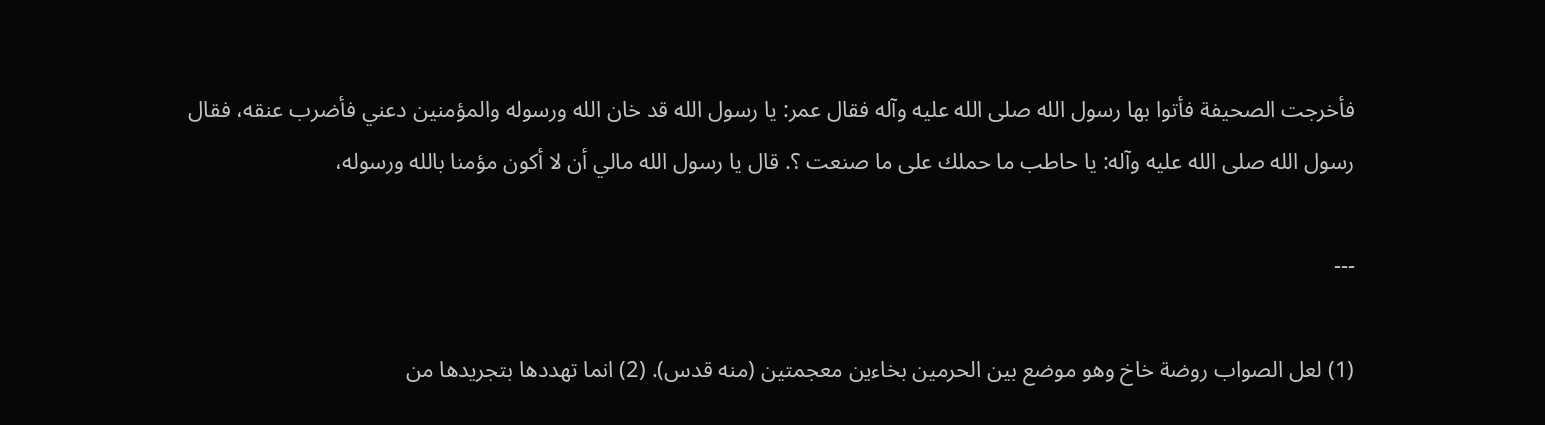فأخرجت الصحيفة فأتوا بها رسول الله صلى الله عليه وآله فقال عمر: يا رسول الله قد خان الله ورسوله والمؤمنين دعني فأضرب عنقه، فقال رسول الله صلى الله عليه وآله: يا حاطب ما حملك على ما صنعت ؟. قال يا رسول الله مالي أن لا أكون مؤمنا بالله ورسوله،

---

(1) لعل الصواب روضة خاخ وهو موضع بين الحرمين بخاءين معجمتين (منه قدس). (2) انما تهددها بتجريدها من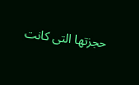حجزتها التى كانت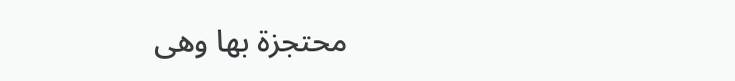محتجزة بها وهى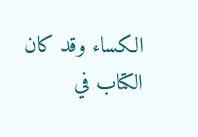الكساء وقد كان الكتاب في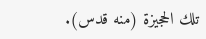تلك الحجيزة (منه قدس).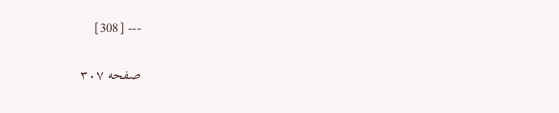--- [308]

صفحه ۳۰۷